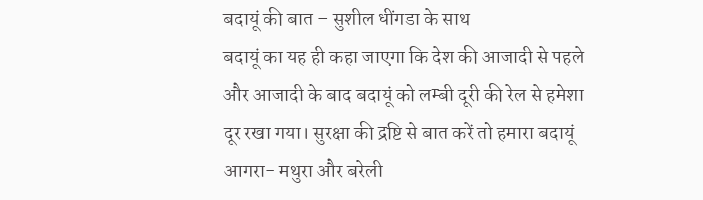बदायूं की बात – सुशील धींगडा के साथ
बदायूं का यह ही कहा जाएगा कि देश की आजादी से पहले और आजादी के बाद बदायूं को लम्बी दूरी की रेल से हमेशा दूर रखा गया। सुरक्षा की द्रष्टि से बात करें तो हमारा बदायूं आगरा- मथुरा और बरेली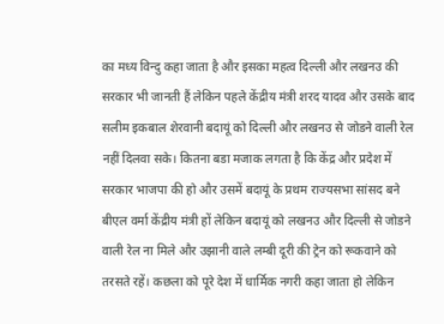का मध्य विन्दु कहा जाता है और इसका महत्व दिल्ली और लखनउ की सरकार भी जानती हैं लेकिन पहले केंद्रीय मंत्री शरद यादव और उसके बाद सलीम इकबाल शेरवानी बदायूं को दिल्ली और लखनउ से जोडने वाली रेल नहीं दिलवा सके। कितना बडा मजाक लगता है कि केंद्र और प्रदेश में सरकार भाजपा की हो और उसमें बदायूं के प्रथम राज्यसभा सांसद बने बीएल वर्मा केंद्रीय मंत्री हों लेकिन बदायूं को लखनउ और दिल्ली से जोडने वाली रेल ना मिले और उझानी वाले लम्बी दूरी की ट्रेन को रूकवाने को तरसते रहें। कछला को पूरे देश में धार्मिक नगरी कहा जाता हो लेकिन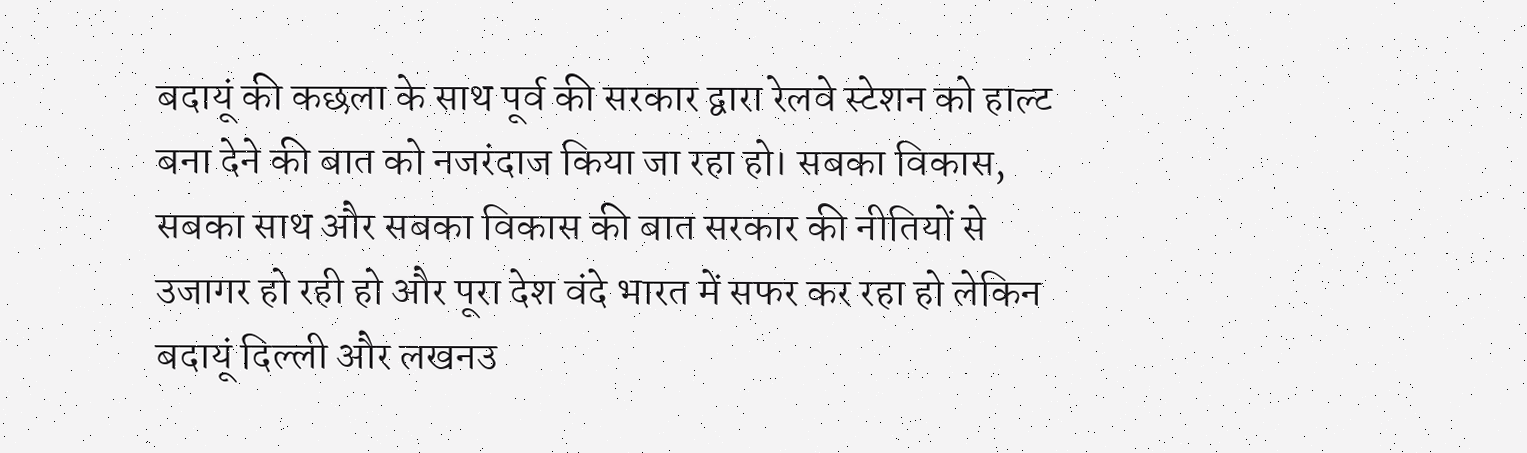बदायूं की कछला के साथ पूर्व की सरकार द्वारा रेलवे स्टेशन को हाल्ट बना देने की बात को नजरंदाज किया जा रहा हो। सबका विकास, सबका साथ और सबका विकास की बात सरकार की नीतियों से उजागर हो रही हो और पूरा देश वंदे भारत में सफर कर रहा हो लेकिन बदायूं दिल्ली और लखनउ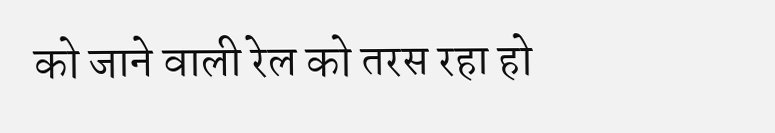को जाने वाली रेल को तरस रहा हो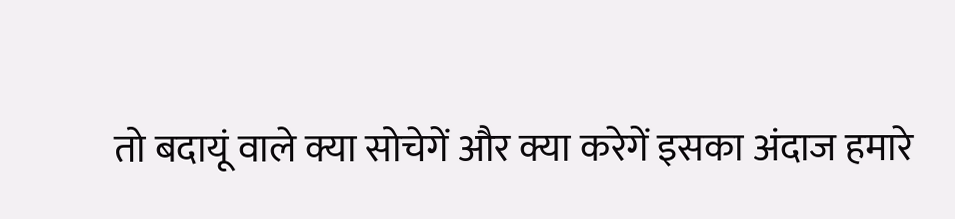तो बदायूं वाले क्या सोचेगें और क्या करेगें इसका अंदाज हमारे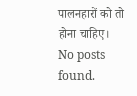पालनहारों को तो होना चाहिए।
No posts found.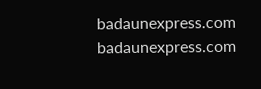badaunexpress.com badaunexpress.com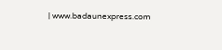| www.badaunexpress.com